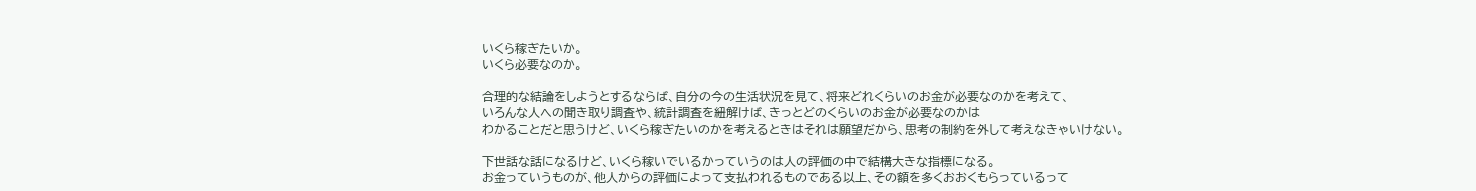いくら稼ぎたいか。
いくら必要なのか。

合理的な結論をしようとするならば、自分の今の生活状況を見て、将来どれくらいのお金が必要なのかを考えて、
いろんな人への聞き取り調査や、統計調査を紐解けば、きっとどのくらいのお金が必要なのかは
わかることだと思うけど、いくら稼ぎたいのかを考えるときはそれは願望だから、思考の制約を外して考えなきゃいけない。

下世話な話になるけど、いくら稼いでいるかっていうのは人の評価の中で結構大きな指標になる。
お金っていうものが、他人からの評価によって支払われるものである以上、その額を多くおおくもらっているって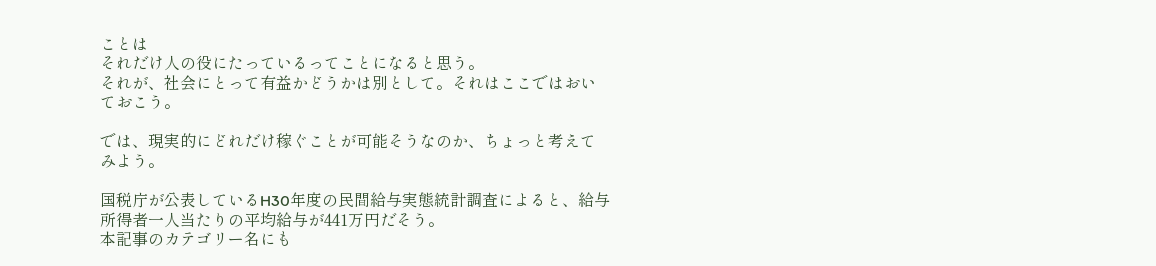ことは
それだけ人の役にたっているってことになると思う。
それが、社会にとって有益かどうかは別として。それはここではおいておこう。

では、現実的にどれだけ稼ぐことが可能そうなのか、ちょっと考えてみよう。

国税庁が公表しているH30年度の民間給与実態統計調査によると、給与所得者一人当たりの平均給与が441万円だそう。
本記事のカテゴリー名にも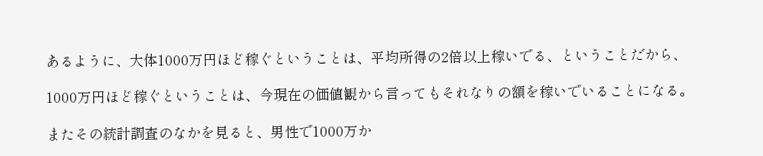あるように、大体1000万円ほど稼ぐということは、平均所得の2倍以上稼いでる、ということだから、

1000万円ほど稼ぐということは、今現在の価値観から言ってもそれなりの額を稼いでいることになる。

またその統計調査のなかを見ると、男性で1000万か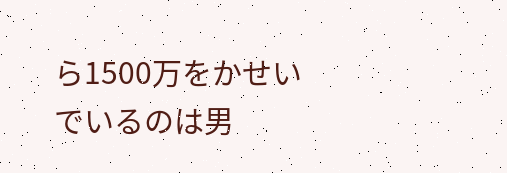ら1500万をかせいでいるのは男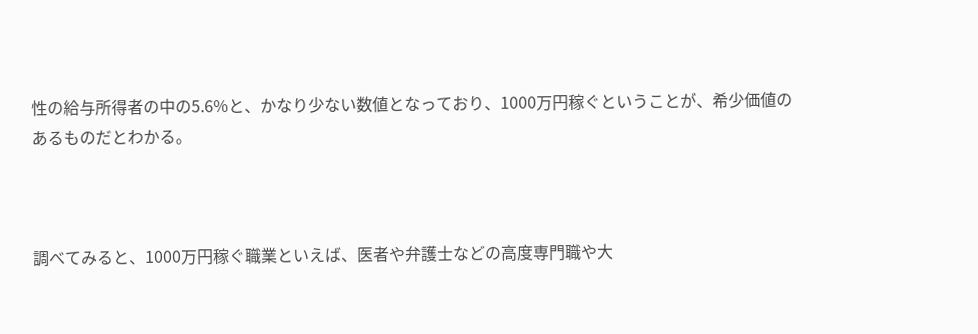性の給与所得者の中の5.6%と、かなり少ない数値となっており、1000万円稼ぐということが、希少価値のあるものだとわかる。



調べてみると、1000万円稼ぐ職業といえば、医者や弁護士などの高度専門職や大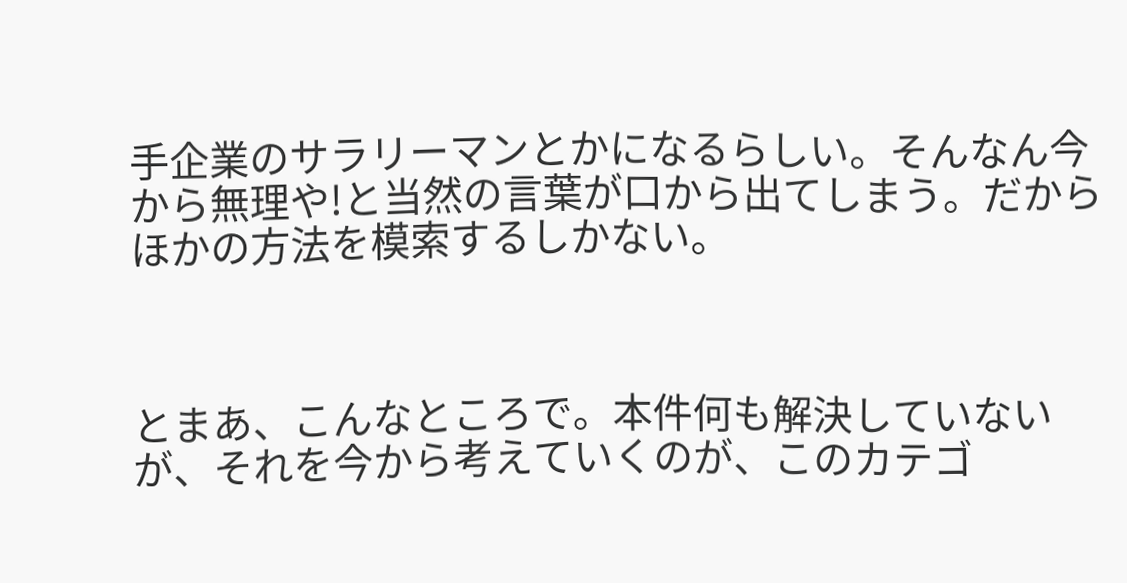手企業のサラリーマンとかになるらしい。そんなん今から無理や!と当然の言葉が口から出てしまう。だからほかの方法を模索するしかない。



とまあ、こんなところで。本件何も解決していないが、それを今から考えていくのが、このカテゴ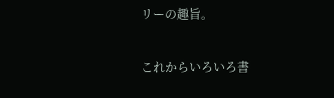リーの趣旨。

これからいろいろ書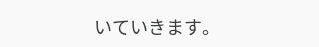いていきます。